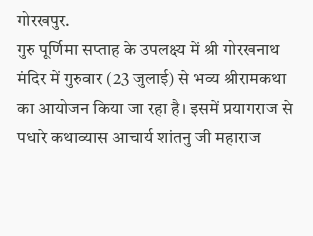गोरखपुर.
गुरु पूर्णिमा सप्ताह के उपलक्ष्य में श्री गोरखनाथ मंदिर में गुरुवार (23 जुलाई) से भव्य श्रीरामकथा का आयोजन किया जा रहा है। इसमें प्रयागराज से पधारे कथाव्यास आचार्य शांतनु जी महाराज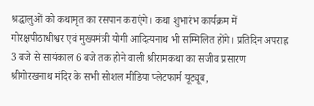श्रद्धालुओं को कथामृत का रसपान कराएंगे। कथा शुभारंभ कार्यक्रम में गोरक्षपीठाधीश्वर एवं मुख्यमंत्री योगी आदित्यनाथ भी सम्मिलित होंगे। प्रतिदिन अपराह्न 3 बजे से सायंकाल 6 बजे तक होने वाली श्रीरामकथा का सजीव प्रसारण श्रीगोरखनाथ मंदिर के सभी सोशल मीडिया प्लेटफार्म यूट्यूब,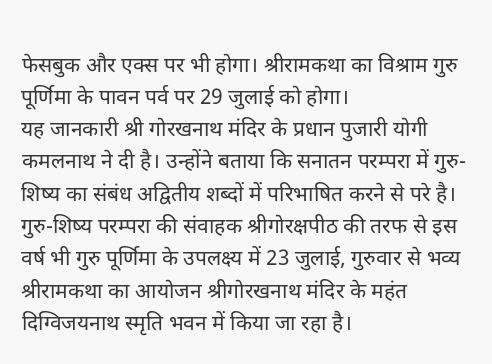फेसबुक और एक्स पर भी होगा। श्रीरामकथा का विश्राम गुरु पूर्णिमा के पावन पर्व पर 29 जुलाई को होगा।
यह जानकारी श्री गोरखनाथ मंदिर के प्रधान पुजारी योगी कमलनाथ ने दी है। उन्होंने बताया कि सनातन परम्परा में गुरु-शिष्य का संबंध अद्वितीय शब्दों में परिभाषित करने से परे है। गुरु-शिष्य परम्परा की संवाहक श्रीगोरक्षपीठ की तरफ से इस वर्ष भी गुरु पूर्णिमा के उपलक्ष्य में 23 जुलाई, गुरुवार से भव्य श्रीरामकथा का आयोजन श्रीगोरखनाथ मंदिर के महंत दिग्विजयनाथ स्मृति भवन में किया जा रहा है।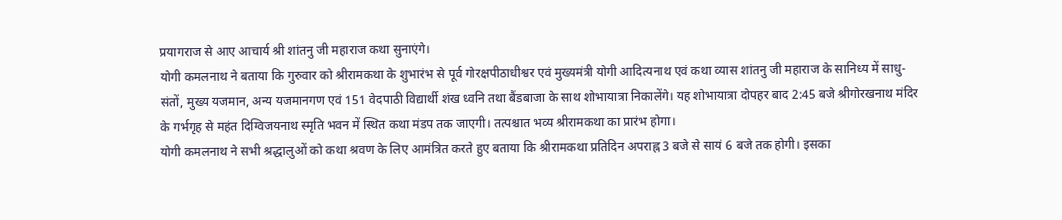प्रयागराज से आए आचार्य श्री शांतनु जी महाराज कथा सुनाएंगे।
योगी कमलनाथ ने बताया कि गुरुवार को श्रीरामकथा के शुभारंभ से पूर्व गोरक्षपीठाधीश्वर एवं मुख्यमंत्री योगी आदित्यनाथ एवं कथा व्यास शांतनु जी महाराज के सानिध्य में साधु-संतों, मुख्य यजमान, अन्य यजमानगण एवं 151 वेदपाठी विद्यार्थी शंख ध्वनि तथा बैंडबाजा के साथ शोभायात्रा निकालेंगे। यह शोभायात्रा दोपहर बाद 2:45 बजे श्रीगोरखनाथ मंदिर के गर्भगृह से महंत दिग्विजयनाथ स्मृति भवन में स्थित कथा मंडप तक जाएगी। तत्पश्चात भव्य श्रीरामकथा का प्रारंभ होगा।
योगी कमलनाथ ने सभी श्रद्धालुओं को कथा श्रवण के लिए आमंत्रित करते हुए बताया कि श्रीरामकथा प्रतिदिन अपराह्न 3 बजे से सायं 6 बजे तक होगी। इसका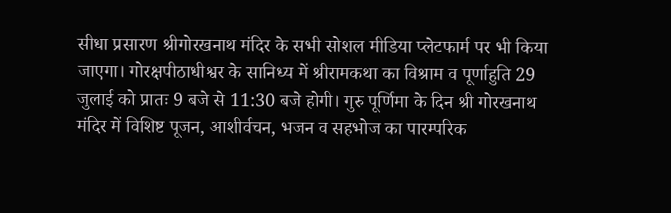सीधा प्रसारण श्रीगोरखनाथ मंदिर के सभी सोशल मीडिया प्लेटफार्म पर भी किया जाएगा। गोरक्षपीठाधीश्वर के सानिध्य में श्रीरामकथा का विश्राम व पूर्णाहुति 29 जुलाई को प्रातः 9 बजे से 11:30 बजे होगी। गुरु पूर्णिमा के दिन श्री गोरखनाथ मंदिर में विशिष्ट पूजन, आशीर्वचन, भजन व सहभोज का पारम्परिक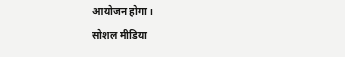आयोजन होगा।
सोशल मीडिया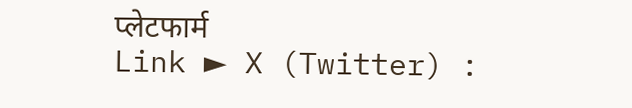प्लेटफार्म
Link ► X (Twitter) :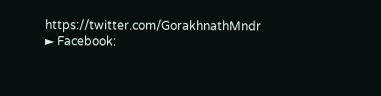https://twitter.com/GorakhnathMndr
► Facebook: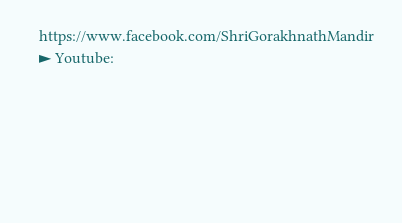https://www.facebook.com/ShriGorakhnathMandir
► Youtube: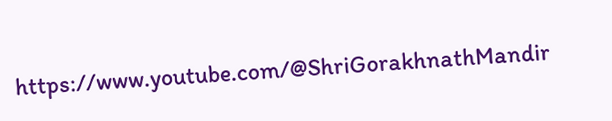https://www.youtube.com/@ShriGorakhnathMandir